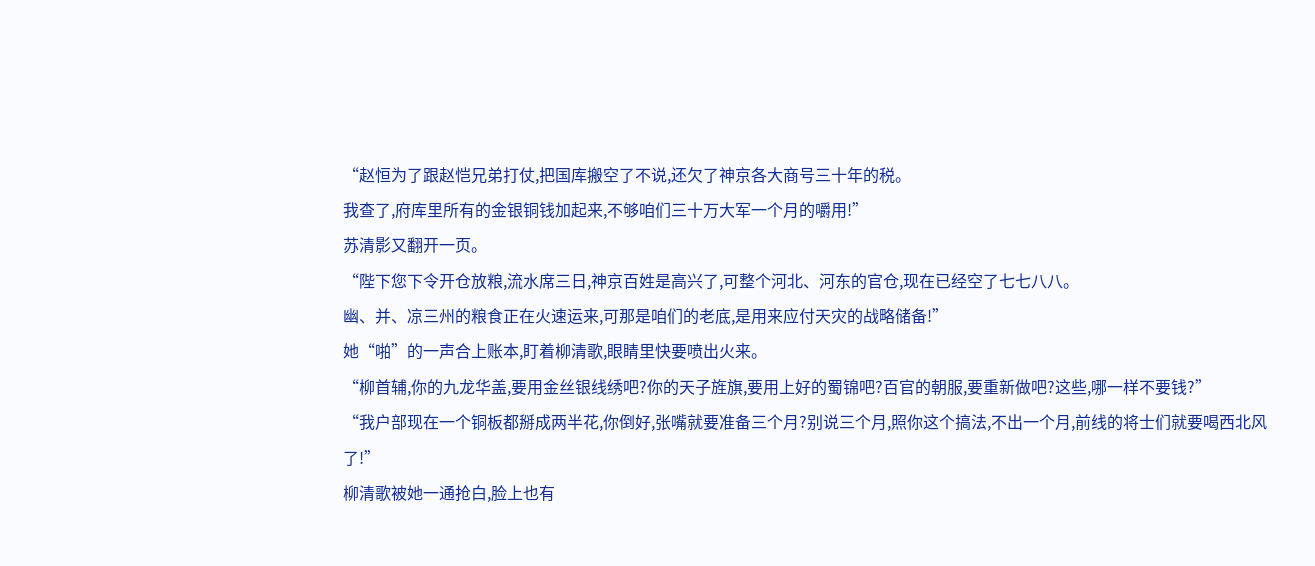“赵恒为了跟赵恺兄弟打仗,把国库搬空了不说,还欠了神京各大商号三十年的税。
我查了,府库里所有的金银铜钱加起来,不够咱们三十万大军一个月的嚼用!”
苏清影又翻开一页。
“陛下您下令开仓放粮,流水席三日,神京百姓是高兴了,可整个河北、河东的官仓,现在已经空了七七八八。
幽、并、凉三州的粮食正在火速运来,可那是咱们的老底,是用来应付天灾的战略储备!”
她“啪”的一声合上账本,盯着柳清歌,眼睛里快要喷出火来。
“柳首辅,你的九龙华盖,要用金丝银线绣吧?你的天子旌旗,要用上好的蜀锦吧?百官的朝服,要重新做吧?这些,哪一样不要钱?”
“我户部现在一个铜板都掰成两半花,你倒好,张嘴就要准备三个月?别说三个月,照你这个搞法,不出一个月,前线的将士们就要喝西北风了!”
柳清歌被她一通抢白,脸上也有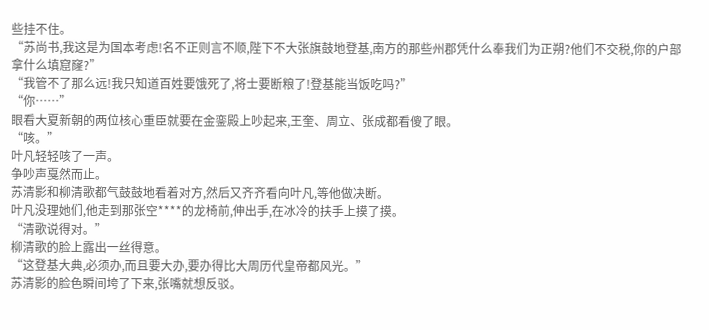些挂不住。
“苏尚书,我这是为国本考虑!名不正则言不顺,陛下不大张旗鼓地登基,南方的那些州郡凭什么奉我们为正朔?他们不交税,你的户部拿什么填窟窿?”
“我管不了那么远!我只知道百姓要饿死了,将士要断粮了!登基能当饭吃吗?”
“你……”
眼看大夏新朝的两位核心重臣就要在金銮殿上吵起来,王奎、周立、张成都看傻了眼。
“咳。”
叶凡轻轻咳了一声。
争吵声戛然而止。
苏清影和柳清歌都气鼓鼓地看着对方,然后又齐齐看向叶凡,等他做决断。
叶凡没理她们,他走到那张空****的龙椅前,伸出手,在冰冷的扶手上摸了摸。
“清歌说得对。”
柳清歌的脸上露出一丝得意。
“这登基大典,必须办,而且要大办,要办得比大周历代皇帝都风光。”
苏清影的脸色瞬间垮了下来,张嘴就想反驳。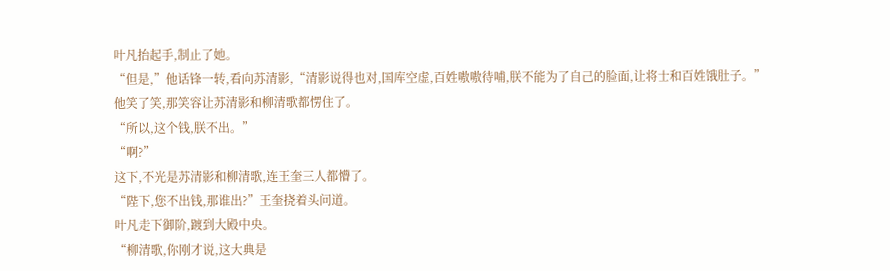叶凡抬起手,制止了她。
“但是,”他话锋一转,看向苏清影,“清影说得也对,国库空虚,百姓嗷嗷待哺,朕不能为了自己的脸面,让将士和百姓饿肚子。”
他笑了笑,那笑容让苏清影和柳清歌都愣住了。
“所以,这个钱,朕不出。”
“啊?”
这下,不光是苏清影和柳清歌,连王奎三人都懵了。
“陛下,您不出钱,那谁出?”王奎挠着头问道。
叶凡走下御阶,踱到大殿中央。
“柳清歌,你刚才说,这大典是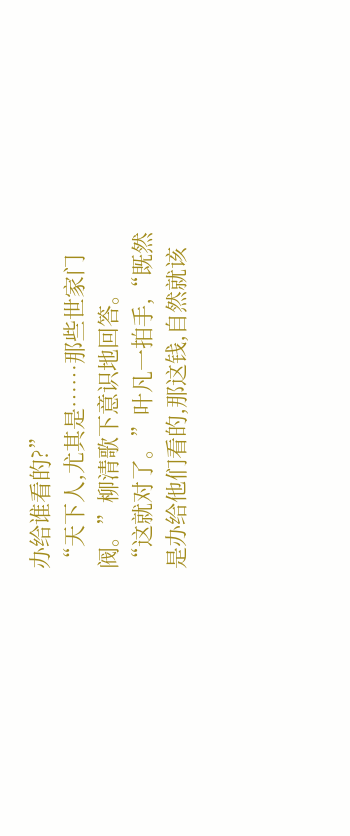办给谁看的?”
“天下人,尤其是……那些世家门阀。”柳清歌下意识地回答。
“这就对了。”叶凡一拍手,“既然是办给他们看的,那这钱,自然就该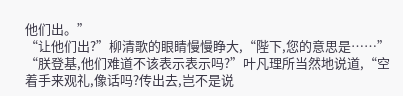他们出。”
“让他们出?”柳清歌的眼睛慢慢睁大,“陛下,您的意思是……”
“朕登基,他们难道不该表示表示吗?”叶凡理所当然地说道,“空着手来观礼,像话吗?传出去,岂不是说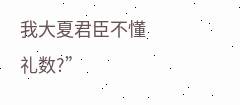我大夏君臣不懂礼数?”